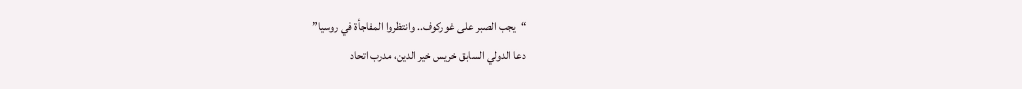“يجب الصبر على غوركوف.. وانتظروا المفاجأة في روسيا”
دعا الدولي السابق خريس خير الدين، مدرب اتحاد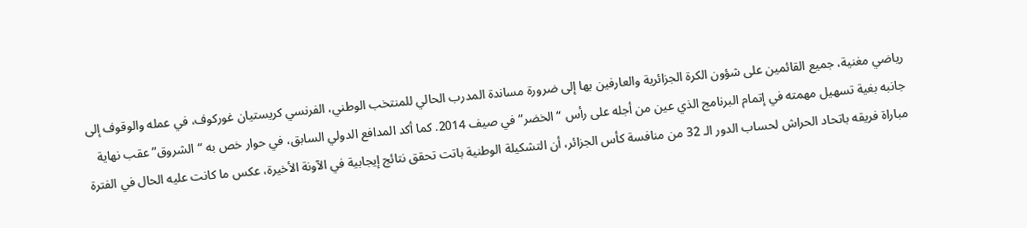رياضي مغنية، جميع القائمين على شؤون الكرة الجزائرية والعارفين بها إلى ضرورة مساندة المدرب الحالي للمنتخب الوطني، الفرنسي كريستيان غوركوف، في عمله والوقوف إلى جانبه بغية تسهيل مهمته في إتمام البرنامج الذي عين من أجله على رأس “الخضر” في صيف 2014. كما أكد المدافع الدولي السابق، في حوار خص به “الشروق” عقب نهاية مباراة فريقه باتحاد الحراش لحساب الدور الـ 32 من منافسة كأس الجزائر، أن التشكيلة الوطنية باتت تحقق نتائج إيجابية في الآونة الأخيرة، عكس ما كانت عليه الحال في الفترة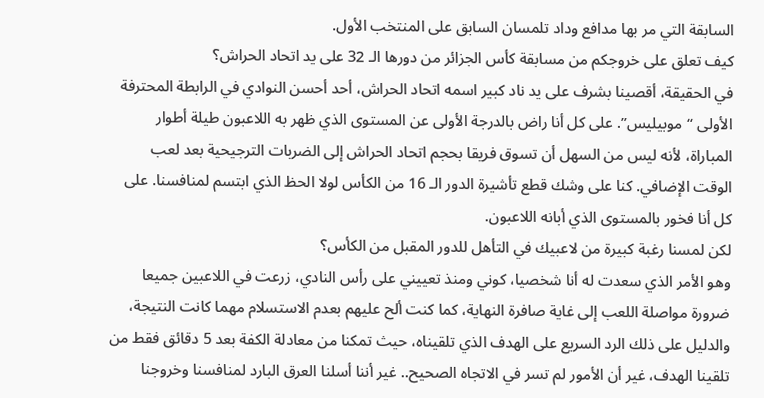السابقة التي مر بها مدافع وداد تلمسان السابق على المنتخب الأول.
كيف تعلق على خروجكم من مسابقة كأس الجزائر من دورها الـ 32 على يد اتحاد الحراش؟
في الحقيقة، أقصينا بشرف على يد ناد كبير اسمه اتحاد الحراش، أحد أحسن النوادي في الرابطة المحترفة الأولى “موبيليس”. على كل أنا راض بالدرجة الأولى عن المستوى الذي ظهر به اللاعبون طيلة أطوار المباراة، لأنه ليس من السهل أن تسوق فريقا بحجم اتحاد الحراش إلى الضربات الترجيحية بعد لعب الوقت الإضافي. كنا على وشك قطع تأشيرة الدور الـ 16 من الكأس لولا الحظ الذي ابتسم لمنافسنا. على كل أنا فخور بالمستوى الذي أبانه اللاعبون.
لكن لمسنا رغبة كبيرة من لاعبيك في التأهل للدور المقبل من الكأس؟
وهو الأمر الذي سعدت له أنا شخصيا، كوني ومنذ تعييني على رأس النادي، زرعت في اللاعبين جميعا ضرورة مواصلة اللعب إلى غاية صافرة النهاية، كما كنت ألح عليهم بعدم الاستسلام مهما كانت النتيجة، والدليل على ذلك الرد السريع على الهدف الذي تلقيناه، حيث تمكنا من معادلة الكفة بعد 5 دقائق فقط من تلقينا الهدف، غير أن الأمور لم تسر في الاتجاه الصحيح.. غير أننا أسلنا العرق البارد لمنافسنا وخروجنا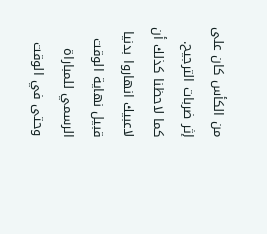من الكأس كان على إثر ضربات الترجيح.
كما لاحظنا كذلك أن لاعبيك انهاروا بدنيا قبيل نهاية الوقت الرسمي للمباراة وحتى في الوقت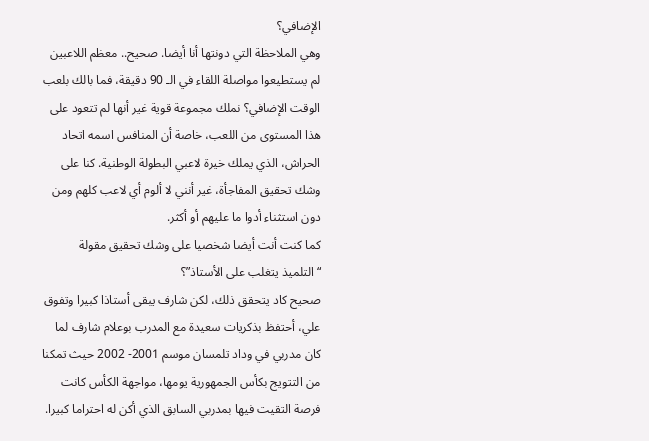الإضافي؟
وهي الملاحظة التي دونتها أنا أيضا. صحيح.. معظم اللاعبين لم يستطيعوا مواصلة اللقاء في الـ 90 دقيقة، فما بالك بلعب الوقت الإضافي؟ نملك مجموعة قوية غير أنها لم تتعود على هذا المستوى من اللعب، خاصة أن المنافس اسمه اتحاد الحراش، الذي يملك خيرة لاعبي البطولة الوطنية. كنا على وشك تحقيق المفاجأة، غير أنني لا ألوم أي لاعب كلهم ومن دون استثناء أدوا ما عليهم أو أكثر.
كما كنت أنت أيضا شخصيا على وشك تحقيق مقولة “التلميذ يتغلب على الأستاذ”؟
صحيح كاد يتحقق ذلك، لكن شارف يبقى أستاذا كبيرا وتفوق علي، أحتفظ بذكريات سعيدة مع المدرب بوعلام شارف لما كان مدربي في وداد تلمسان موسم 2001- 2002 حيث تمكنا من التتويج بكأس الجمهورية يومها، مواجهة الكأس كانت فرصة التقيت فيها بمدربي السابق الذي أكن له احتراما كبيرا.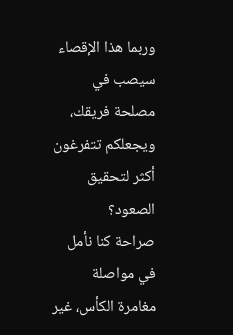وربما هذا الإقصاء سيصب في مصلحة فريقك، ويجعلكم تتفرغون أكثر لتحقيق الصعود؟
صراحة كنا نأمل في مواصلة مغامرة الكأس، غير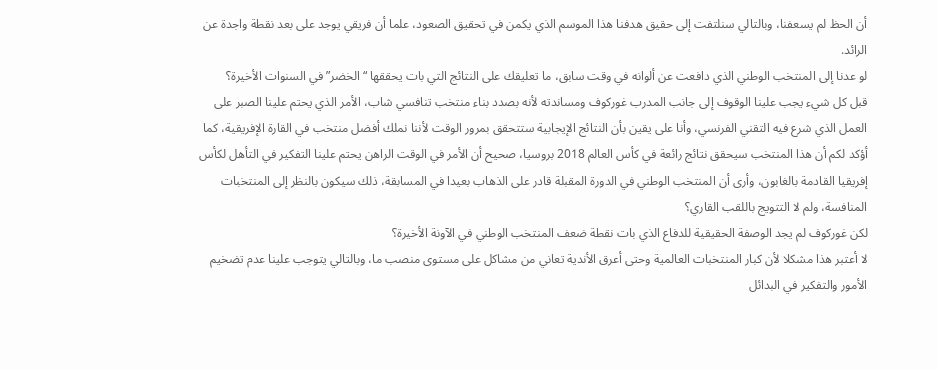أن الحظ لم يسعفنا، وبالتالي سنلتفت إلى حقيق هدفنا هذا الموسم الذي يكمن في تحقيق الصعود، علما أن فريقي يوجد على بعد نقطة واجدة عن الرائد.
لو عدنا إلى المنتخب الوطني الذي دافعت عن ألوانه في وقت سابق، ما تعليقك على النتائج التي بات يحققها “الخضر” في السنوات الأخيرة؟
قبل كل شيء يجب علينا الوقوف إلى جانب المدرب غوركوف ومساندته لأنه بصدد بناء منتخب تنافسي شاب، الأمر الذي يحتم علينا الصبر على العمل الذي شرع فيه التقني الفرنسي، وأنا على يقين بأن النتائج الإيجابية ستتحقق بمرور الوقت لأننا نملك أفضل منتخب في القارة الإفريقية، كما أؤكد لكم أن هذا المنتخب سيحقق نتائج رائعة في كأس العالم 2018 بروسيا، صحيح أن الأمر في الوقت الراهن يحتم علينا التفكير في التأهل لكأس إفريقيا القادمة بالغابون، وأرى أن المنتخب الوطني في الدورة المقبلة قادر على الذهاب بعيدا في المسابقة، ذلك سيكون بالنظر إلى المنتخبات المنافسة، ولم لا التتويج باللقب القاري؟
لكن غوركوف لم يجد الوصفة الحقيقية للدفاع الذي بات نقطة ضعف المنتخب الوطني في الآونة الأخيرة؟
لا أعتبر هذا مشكلا لأن كبار المنتخبات العالمية وحتى أعرق الأندية تعاني من مشاكل على مستوى منصب ما، وبالتالي يتوجب علينا عدم تضخيم الأمور والتفكير في البدائل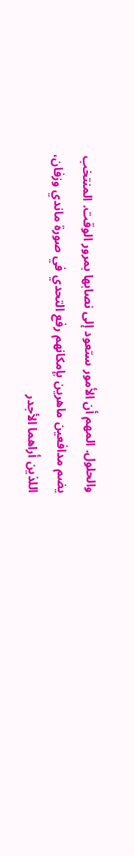والحلول. المهم أن الأمور ستعود إلى نصابها بمرور الوقت. المنتخب يضم مدافعين ماهرين بإمكانهم رفع التحدي في صورة ماندي وزفان، اللذين أراهما الأجدر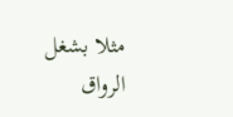مثلا بشغل الرواق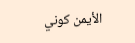الأيمن كوني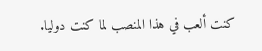كنت ألعب في هذا المنصب لما كنت دوليا.